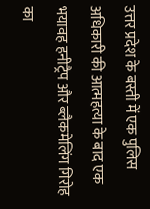उत्तर प्रदेश के बस्ती में एक पुलिस अधिकारी की आत्महत्या के बाद एक भयावह हनीट्रैप और ब्लैकमेलिंग गिरोह का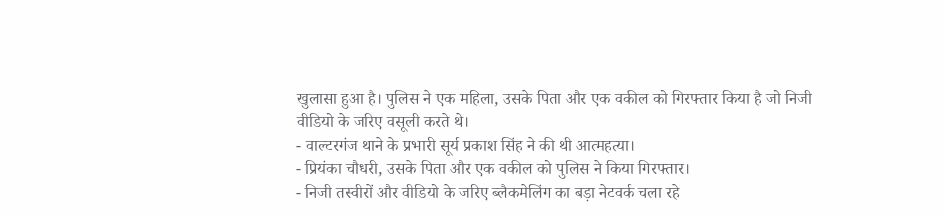खुलासा हुआ है। पुलिस ने एक महिला, उसके पिता और एक वकील को गिरफ्तार किया है जो निजी वीडियो के जरिए वसूली करते थे।
- वाल्टरगंज थाने के प्रभारी सूर्य प्रकाश सिंह ने की थी आत्महत्या।
- प्रियंका चौधरी, उसके पिता और एक वकील को पुलिस ने किया गिरफ्तार।
- निजी तस्वीरों और वीडियो के जरिए ब्लैकमेलिंग का बड़ा नेटवर्क चला रहे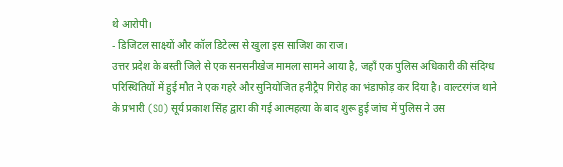थे आरोपी।
- डिजिटल साक्ष्यों और कॉल डिटेल्स से खुला इस साजिश का राज।
उत्तर प्रदेश के बस्ती जिले से एक सनसनीखेज मामला सामने आया है, जहाँ एक पुलिस अधिकारी की संदिग्ध परिस्थितियों में हुई मौत ने एक गहरे और सुनियोजित हनीट्रैप गिरोह का भंडाफोड़ कर दिया है। वाल्टरगंज थाने के प्रभारी (SO) सूर्य प्रकाश सिंह द्वारा की गई आत्महत्या के बाद शुरू हुई जांच में पुलिस ने उस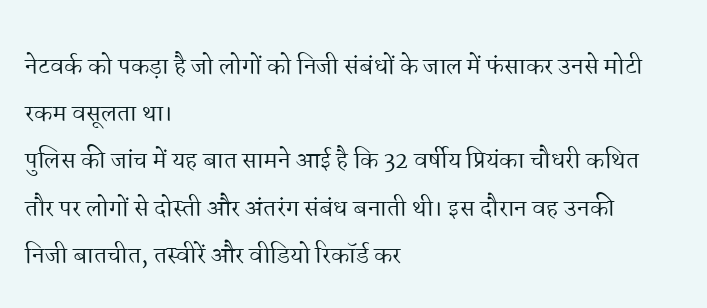नेटवर्क को पकड़ा है जो लोगों को निजी संबंधों के जाल में फंसाकर उनसे मोटी रकम वसूलता था।
पुलिस की जांच में यह बात सामने आई है कि 32 वर्षीय प्रियंका चौधरी कथित तौर पर लोगों से दोस्ती और अंतरंग संबंध बनाती थी। इस दौरान वह उनकी निजी बातचीत, तस्वीरें और वीडियो रिकॉर्ड कर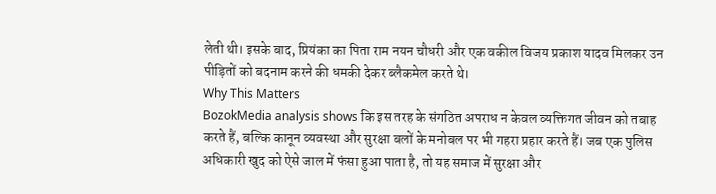लेती थी। इसके बाद, प्रियंका का पिता राम नयन चौधरी और एक वकील विजय प्रकाश यादव मिलकर उन पीड़ितों को बदनाम करने की धमकी देकर ब्लैकमेल करते थे।
Why This Matters
BozokMedia analysis shows कि इस तरह के संगठित अपराध न केवल व्यक्तिगत जीवन को तबाह करते हैं, बल्कि कानून व्यवस्था और सुरक्षा बलों के मनोबल पर भी गहरा प्रहार करते हैं। जब एक पुलिस अधिकारी खुद को ऐसे जाल में फंसा हुआ पाता है, तो यह समाज में सुरक्षा और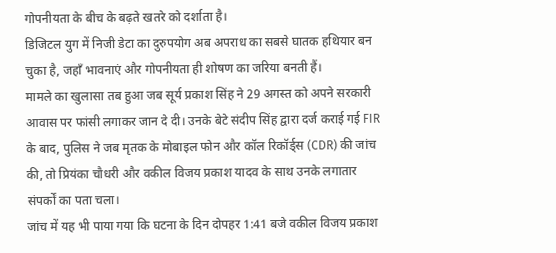गोपनीयता के बीच के बढ़ते खतरे को दर्शाता है।
डिजिटल युग में निजी डेटा का दुरुपयोग अब अपराध का सबसे घातक हथियार बन चुका है, जहाँ भावनाएं और गोपनीयता ही शोषण का जरिया बनती हैं।
मामले का खुलासा तब हुआ जब सूर्य प्रकाश सिंह ने 29 अगस्त को अपने सरकारी आवास पर फांसी लगाकर जान दे दी। उनके बेटे संदीप सिंह द्वारा दर्ज कराई गई FIR के बाद, पुलिस ने जब मृतक के मोबाइल फोन और कॉल रिकॉर्ड्स (CDR) की जांच की, तो प्रियंका चौधरी और वकील विजय प्रकाश यादव के साथ उनके लगातार संपर्कों का पता चला।
जांच में यह भी पाया गया कि घटना के दिन दोपहर 1:41 बजे वकील विजय प्रकाश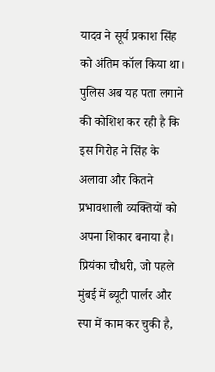यादव ने सूर्य प्रकाश सिंह को अंतिम कॉल किया था। पुलिस अब यह पता लगाने की कोशिश कर रही है कि इस गिरोह ने सिंह के अलावा और कितने प्रभावशाली व्यक्तियों को अपना शिकार बनाया है। प्रियंका चौधरी, जो पहले मुंबई में ब्यूटी पार्लर और स्पा में काम कर चुकी है,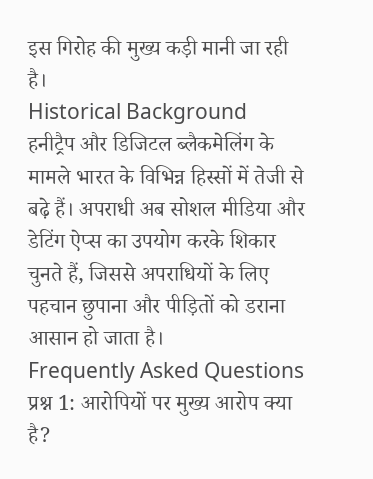इस गिरोह की मुख्य कड़ी मानी जा रही है।
Historical Background
हनीट्रैप और डिजिटल ब्लैकमेलिंग के मामले भारत के विभिन्न हिस्सों में तेजी से बढ़े हैं। अपराधी अब सोशल मीडिया और डेटिंग ऐप्स का उपयोग करके शिकार चुनते हैं, जिससे अपराधियों के लिए पहचान छुपाना और पीड़ितों को डराना आसान हो जाता है।
Frequently Asked Questions
प्रश्न 1: आरोपियों पर मुख्य आरोप क्या है?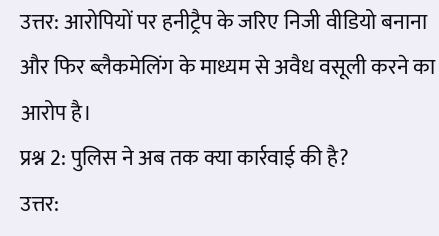उत्तर: आरोपियों पर हनीट्रैप के जरिए निजी वीडियो बनाना और फिर ब्लैकमेलिंग के माध्यम से अवैध वसूली करने का आरोप है।
प्रश्न 2: पुलिस ने अब तक क्या कार्रवाई की है?
उत्तर: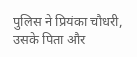पुलिस ने प्रियंका चौधरी, उसके पिता और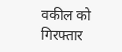वकील को गिरफ्तार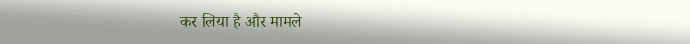कर लिया है और मामले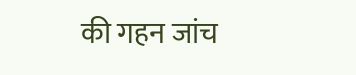की गहन जांच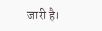जारी है।